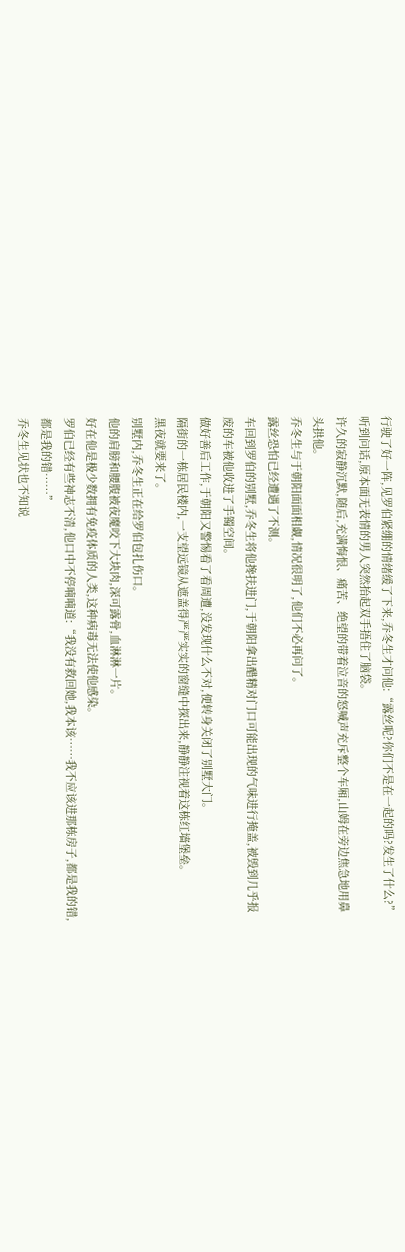行驶了好一阵,见罗伯紧绷的情绪缓了下来,乔冬生才问他:“露丝呢?你们不是在一起的吗?发生了什么?”
听到问话,原本面无表情的男人突然抬起双手捂住了脑袋。
许久的寂静沉默,随后,充满悔恨、痛苦、绝望的带着泣音的怒喊声充斥整个车厢,山姆在旁边焦急地用鼻头拱他。
乔冬生与于朝阳面面相觑,情况很明了,他们不必再问了。
露丝恐怕已经遭遇了不测。
车回到罗伯的别墅,乔冬生将他搀扶进门,于朝阳拿出醋精对门口可能出现的气味进行掩盖,被毁到几乎报废的车被他收进了手镯空间。
做好善后工作,于朝阳又警惕看了看周遭,没发现什么不对,便转身关闭了别墅大门。
隔街的一栋居民楼内,一支望远镜从遮盖得严严实实的窗缝中探出来,静静注视着这栋红墙堡垒。
黑夜就要来了。
别墅内,乔冬生正在给罗伯包扎伤口。
他的肩膀和腰腹被夜魔咬下大块肉,深可露骨,血淋淋一片。
好在他是极少数拥有免疫体质的人类,这种病毒无法使他感染。
罗伯已经有些神志不清,他口中不停喃喃道:“我没有救回她,我本该……我不应该进那栋房子,都是我的错,都是我的错……”
乔冬生见状也不知说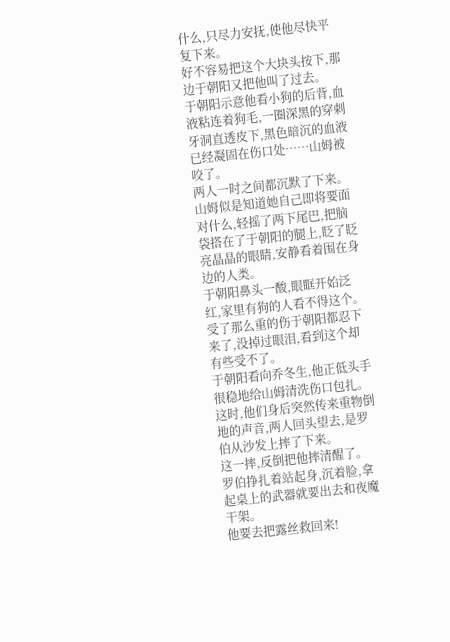什么,只尽力安抚,使他尽快平复下来。
好不容易把这个大块头按下,那边于朝阳又把他叫了过去。
于朝阳示意他看小狗的后背,血液粘连着狗毛,一圈深黑的穿刺牙洞直透皮下,黑色暗沉的血液已经凝固在伤口处……山姆被咬了。
两人一时之间都沉默了下来。
山姆似是知道她自己即将要面对什么,轻摇了两下尾巴,把脑袋搭在了于朝阳的腿上,眨了眨亮晶晶的眼睛,安静看着围在身边的人类。
于朝阳鼻头一酸,眼眶开始泛红,家里有狗的人看不得这个。受了那么重的伤于朝阳都忍下来了,没掉过眼泪,看到这个却有些受不了。
于朝阳看向乔冬生,他正低头手很稳地给山姆清洗伤口包扎。
这时,他们身后突然传来重物倒地的声音,两人回头望去,是罗伯从沙发上摔了下来。
这一摔,反倒把他摔清醒了。
罗伯挣扎着站起身,沉着脸,拿起桌上的武器就要出去和夜魔干架。
他要去把露丝救回来!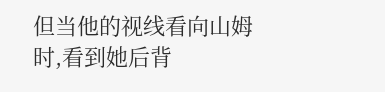但当他的视线看向山姆时,看到她后背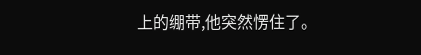上的绷带,他突然愣住了。